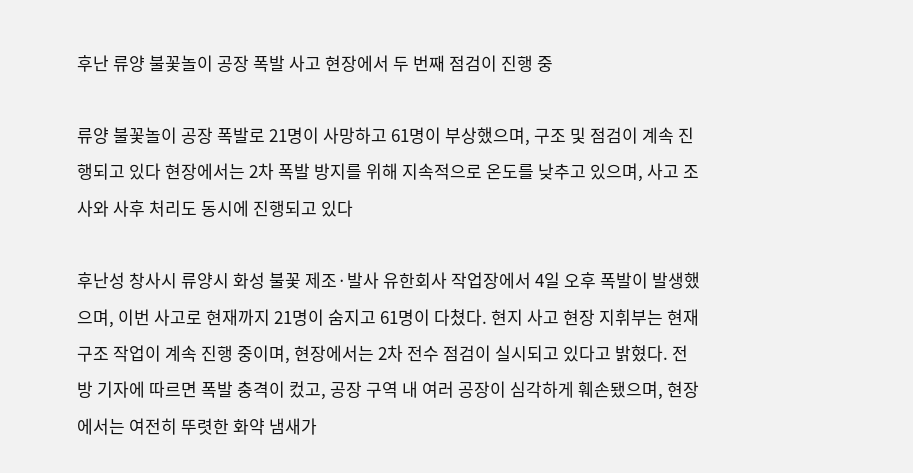후난 류양 불꽃놀이 공장 폭발 사고 현장에서 두 번째 점검이 진행 중

류양 불꽃놀이 공장 폭발로 21명이 사망하고 61명이 부상했으며, 구조 및 점검이 계속 진행되고 있다 현장에서는 2차 폭발 방지를 위해 지속적으로 온도를 낮추고 있으며, 사고 조사와 사후 처리도 동시에 진행되고 있다

후난성 창사시 류양시 화성 불꽃 제조·발사 유한회사 작업장에서 4일 오후 폭발이 발생했으며, 이번 사고로 현재까지 21명이 숨지고 61명이 다쳤다. 현지 사고 현장 지휘부는 현재 구조 작업이 계속 진행 중이며, 현장에서는 2차 전수 점검이 실시되고 있다고 밝혔다. 전방 기자에 따르면 폭발 충격이 컸고, 공장 구역 내 여러 공장이 심각하게 훼손됐으며, 현장에서는 여전히 뚜렷한 화약 냄새가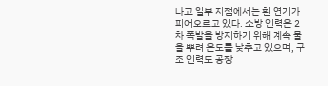나고 일부 지점에서는 흰 연기가 피어오르고 있다. 소방 인력은 2차 폭발을 방지하기 위해 계속 물을 뿌려 온도를 낮추고 있으며, 구조 인력도 공장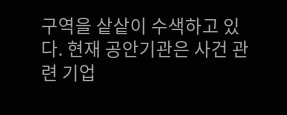구역을 샅샅이 수색하고 있다. 현재 공안기관은 사건 관련 기업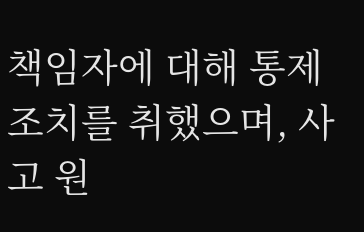책임자에 대해 통제 조치를 취했으며, 사고 원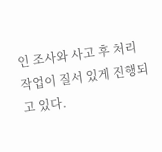인 조사와 사고 후 처리 작업이 질서 있게 진행되고 있다.